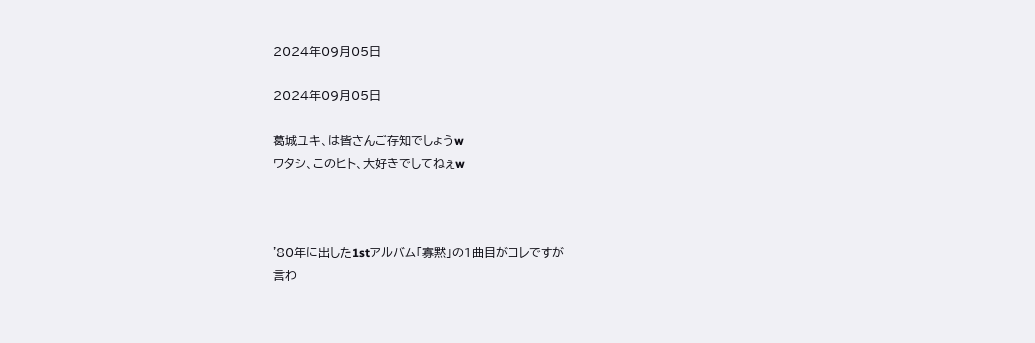2024年09月05日

2024年09月05日

葛城ユキ、は皆さんご存知でしょうw
ワタシ、このヒト、大好きでしてねぇw



'80年に出した1stアルバム「寡黙」の1曲目がコレですが
言わ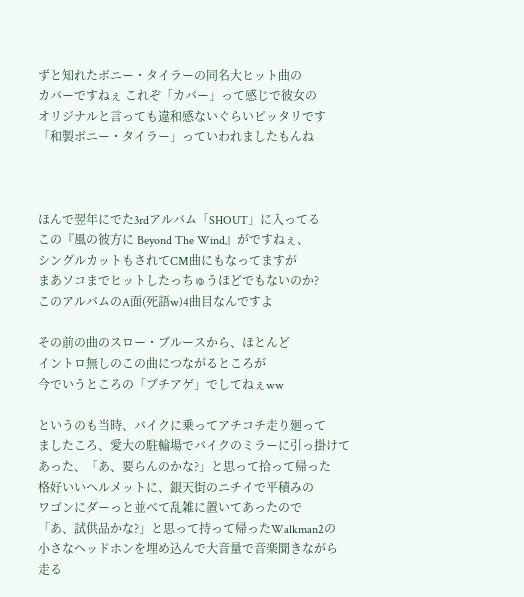ずと知れたボニー・タイラーの同名大ヒット曲の
カバーですねぇ これぞ「カバー」って感じで彼女の
オリジナルと言っても違和感ないぐらいピッタリです
「和製ボニー・タイラー」っていわれましたもんね



ほんで翌年にでた3rdアルバム「SHOUT」に入ってる
この『風の彼方に Beyond The Wind』がですねぇ、
シングルカットもされてCM曲にもなってますが
まあソコまでヒットしたっちゅうほどでもないのか?
このアルバムのA面(死語w)4曲目なんですよ

その前の曲のスロー・ブルースから、ほとんど
イントロ無しのこの曲につながるところが
今でいうところの「ブチアゲ」でしてねぇww

というのも当時、バイクに乗ってアチコチ走り廻って
ましたころ、愛大の駐輪場でバイクのミラーに引っ掛けて
あった、「あ、要らんのかな?」と思って拾って帰った
格好いいヘルメットに、銀天街のニチイで平積みの
ワゴンにダーっと並べて乱雑に置いてあったので
「あ、試供品かな?」と思って持って帰ったWalkman2の
小さなヘッドホンを埋め込んで大音量で音楽聞きながら
走る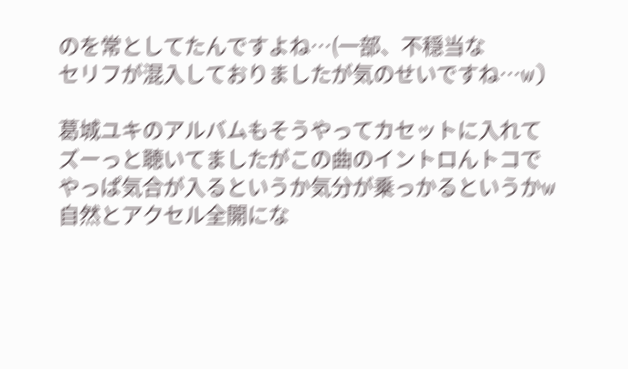のを常としてたんですよね…(一部、不穏当な
セリフが混入しておりましたが気のせいですね…w)

葛城ユキのアルバムもそうやってカセットに入れて
ズーっと聴いてましたがこの曲のイントロんトコで
やっぱ気合が入るというか気分が乗っかるというかw
自然とアクセル全開にな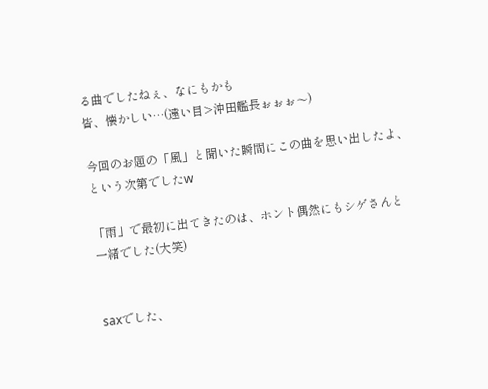る曲でしたねぇ、なにもかも
皆、懐かしい…(遠い目>沖田艦長ぉぉぉ〜)

今回のお題の「風」と聞いた瞬間にこの曲を思い出したよ、
という次第でしたw

「雨」で最初に出てきたのは、ホント偶然にもシゲさんと
一緒でした(大笑)


saxでした、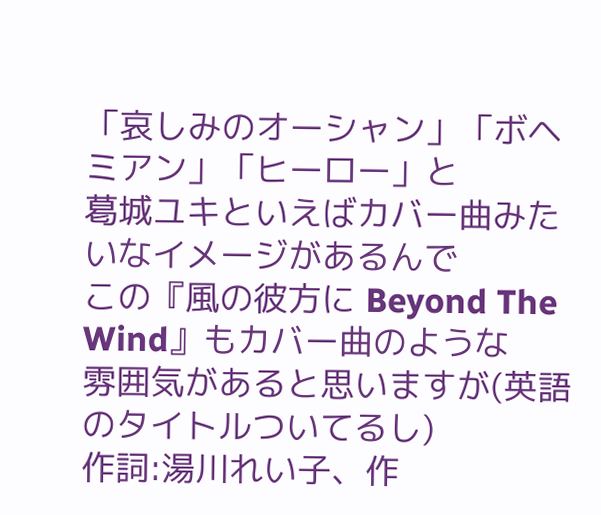「哀しみのオーシャン」「ボヘミアン」「ヒーロー」と
葛城ユキといえばカバー曲みたいなイメージがあるんで
この『風の彼方に Beyond The Wind』もカバー曲のような
雰囲気があると思いますが(英語のタイトルついてるし)
作詞:湯川れい子、作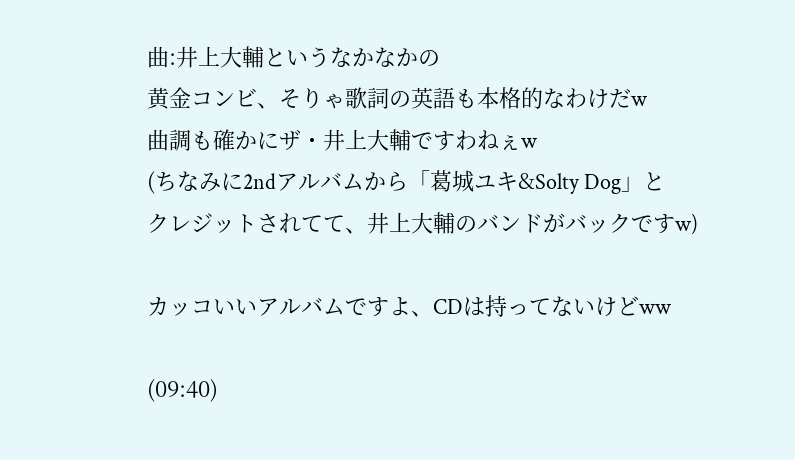曲:井上大輔というなかなかの
黄金コンビ、そりゃ歌詞の英語も本格的なわけだw
曲調も確かにザ・井上大輔ですわねぇw
(ちなみに2ndアルバムから「葛城ユキ&Solty Dog」と
クレジットされてて、井上大輔のバンドがバックですw)

カッコいいアルバムですよ、CDは持ってないけどww

(09:40)